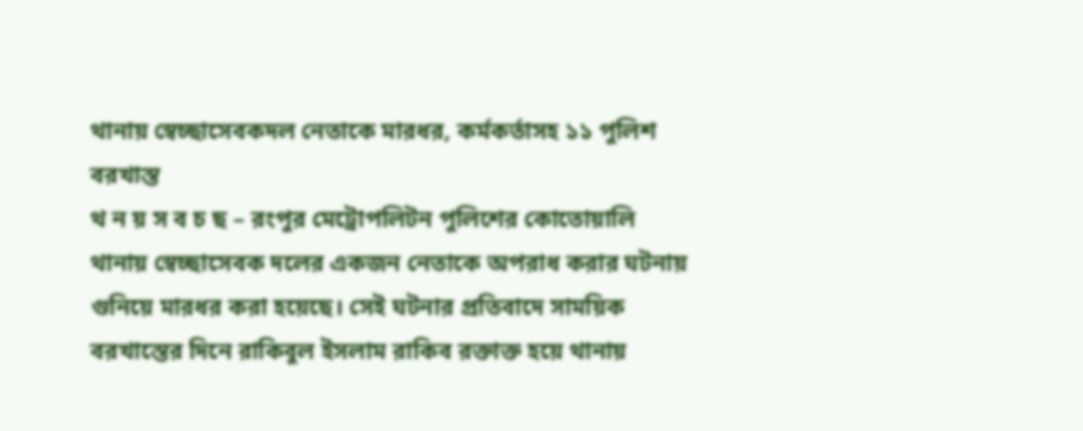থানায় স্বেচ্ছাসেবকদল নেতাকে মারধর, কর্মকর্তাসহ ১১ পুলিশ বরখাস্ত
থ ন য় স ব চ ছ – রংপুর মেট্রোপলিটন পুলিশের কোতোয়ালি থানায় স্বেচ্ছাসেবক দলের একজন নেতাকে অপরাধ করার ঘটনায় গুনিয়ে মারধর করা হয়েছে। সেই ঘটনার প্রতিবাদে সাময়িক বরখাস্তের দিনে রাকিবুল ইসলাম রাকিব রক্তাক্ত হয়ে থানায়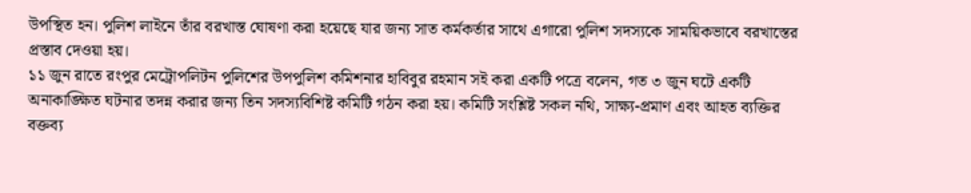উপস্থিত হন। পুলিশ লাইনে তাঁর বরখাস্ত ঘোষণা করা হয়েছে যার জন্য সাত কর্মকর্তার সাথে এগারো পুলিশ সদস্যকে সাময়িকভাবে বরখাস্তের প্রস্তাব দেওয়া হয়।
১১ জুন রাতে রংপুর মেট্রোপলিটন পুলিশের উপপুলিশ কমিশনার হাবিবুর রহমান সই করা একটি পত্রে বলেন, গত ৩ জুন ঘটে একটি অনাকাঙ্ক্ষিত ঘটনার তদন্ন করার জন্য তিন সদস্যবিশিষ্ট কমিটি গঠন করা হয়। কমিটি সংশ্লিষ্ট সকল নথি, সাক্ষ্য-প্রমাণ এবং আহত ব্যক্তির বক্তব্য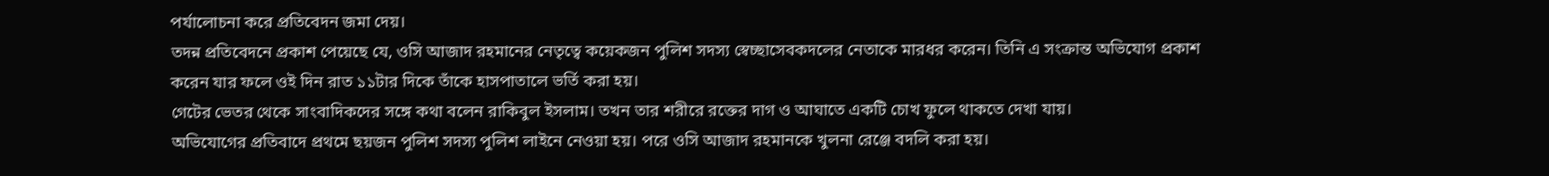পর্যালোচনা করে প্রতিবেদন জমা দেয়।
তদন্ন প্রতিবেদনে প্রকাশ পেয়েছে যে, ওসি আজাদ রহমানের নেতৃত্বে কয়েকজন পুলিশ সদস্য স্বেচ্ছাসেবকদলের নেতাকে মারধর করেন। তিনি এ সংক্রান্ত অভিযোগ প্রকাশ করেন যার ফলে ওই দিন রাত ১১টার দিকে তাঁকে হাসপাতালে ভর্তি করা হয়।
গেটের ভেতর থেকে সাংবাদিকদের সঙ্গে কথা বলেন রাকিবুল ইসলাম। তখন তার শরীরে রক্তের দাগ ও আঘাতে একটি চোখ ফুলে থাকতে দেখা যায়।
অভিযোগের প্রতিবাদে প্রথমে ছয়জন পুলিশ সদস্য পুলিশ লাইনে নেওয়া হয়। পরে ওসি আজাদ রহমানকে খুলনা রেঞ্জে বদলি করা হয়।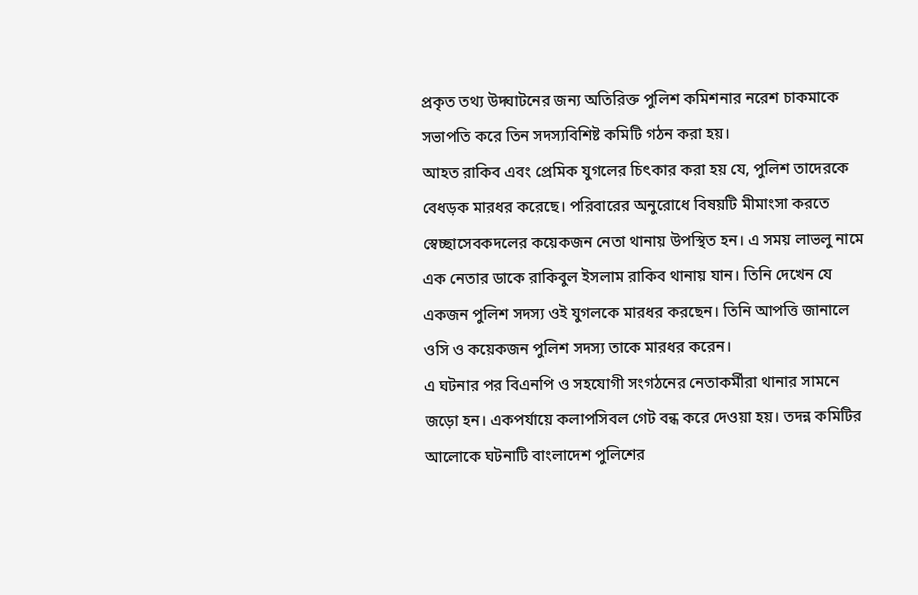প্রকৃত তথ্য উদ্ঘাটনের জন্য অতিরিক্ত পুলিশ কমিশনার নরেশ চাকমাকে সভাপতি করে তিন সদস্যবিশিষ্ট কমিটি গঠন করা হয়।
আহত রাকিব এবং প্রেমিক যুগলের চিৎকার করা হয় যে, পুলিশ তাদেরকে বেধড়ক মারধর করেছে। পরিবারের অনুরোধে বিষয়টি মীমাংসা করতে স্বেচ্ছাসেবকদলের কয়েকজন নেতা থানায় উপস্থিত হন। এ সময় লাভলু নামে এক নেতার ডাকে রাকিবুল ইসলাম রাকিব থানায় যান। তিনি দেখেন যে একজন পুলিশ সদস্য ওই যুগলকে মারধর করছেন। তিনি আপত্তি জানালে ওসি ও কয়েকজন পুলিশ সদস্য তাকে মারধর করেন।
এ ঘটনার পর বিএনপি ও সহযোগী সংগঠনের নেতাকর্মীরা থানার সামনে জড়ো হন। একপর্যায়ে কলাপসিবল গেট বন্ধ করে দেওয়া হয়। তদন্ন কমিটির আলোকে ঘটনাটি বাংলাদেশ পুলিশের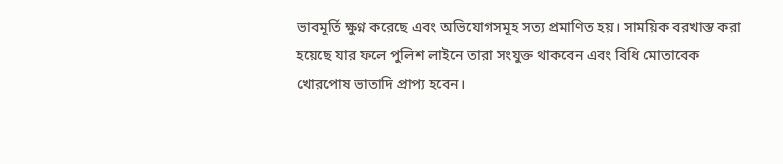ভাবমূর্তি ক্ষুণ্ন করেছে এবং অভিযোগসমূহ সত্য প্রমাণিত হয়। সাময়িক বরখাস্ত করা হয়েছে যার ফলে পুলিশ লাইনে তারা সংযুক্ত থাকবেন এবং বিধি মোতাবেক খোরপোষ ভাতাদি প্রাপ্য হবেন।